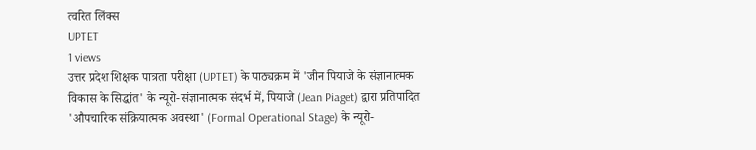त्वरित लिंक्स
UPTET
1 views
उत्तर प्रदेश शिक्षक पात्रता परीक्षा (UPTET) के पाठ्यक्रम में 'जीन पियाजे के संज्ञानात्मक विकास के सिद्धांत' के न्यूरो-संज्ञानात्मक संदर्भ में, पियाजे (Jean Piaget) द्वारा प्रतिपादित 'औपचारिक संक्रियात्मक अवस्था' (Formal Operational Stage) के न्यूरो-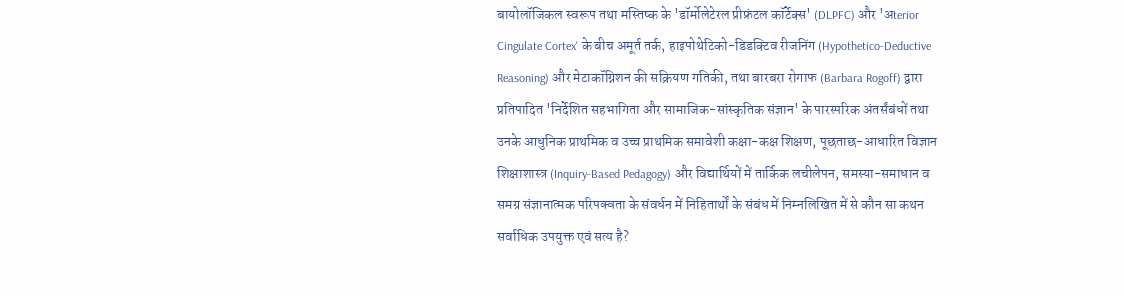बायोलॉजिकल स्वरूप तथा मस्तिष्क के 'डॉर्मोलेटेरल प्रीफ्रंटल कॉर्टेक्स' (DLPFC) और 'अterior Cingulate Cortex' के बीच अमूर्त तर्क, हाइपोथेटिको-डिडक्टिव रीजनिंग (Hypothetico-Deductive Reasoning) और मेटाकॉग्निशन की सक्रियण गतिकी, तथा बारबरा रोगाफ (Barbara Rogoff) द्वारा प्रतिपादित 'निर्देशित सहभागिता और सामाजिक-सांस्कृतिक संज्ञान' के पारस्परिक अंतर्संबंधों तथा उनके आधुनिक प्राथमिक व उच्च प्राथमिक समावेशी कक्षा-कक्ष शिक्षण, पूछताछ-आधारित विज्ञान शिक्षाशास्त्र (Inquiry-Based Pedagogy) और विद्यार्थियों में तार्किक लचीलेपन, समस्या-समाधान व समग्र संज्ञानात्मक परिपक्वता के संवर्धन में निहितार्थों के संबंध में निम्नलिखित में से कौन सा कथन सर्वाधिक उपयुक्त एवं सत्य है?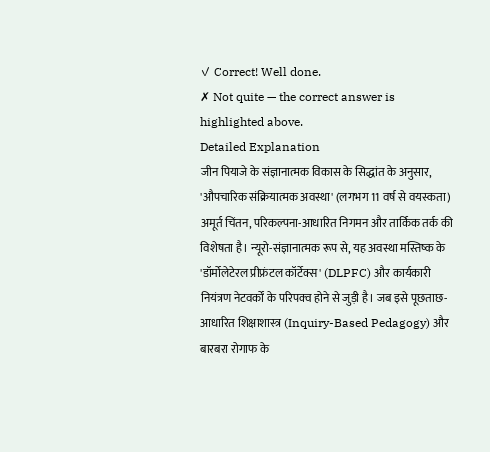✓ Correct! Well done.
✗ Not quite — the correct answer is highlighted above.
Detailed Explanation
जीन पियाजे के संज्ञानात्मक विकास के सिद्धांत के अनुसार, 'औपचारिक संक्रियात्मक अवस्था' (लगभग 11 वर्ष से वयस्कता) अमूर्त चिंतन, परिकल्पना-आधारित निगमन और तार्किक तर्क की विशेषता है। न्यूरो-संज्ञानात्मक रूप से, यह अवस्था मस्तिष्क के 'डॉर्मोलेटेरल प्रीफ्रंटल कॉर्टेक्स' (DLPFC) और कार्यकारी नियंत्रण नेटवर्कों के परिपक्व होने से जुड़ी है। जब इसे पूछताछ-आधारित शिक्षाशास्त्र (Inquiry-Based Pedagogy) और बारबरा रोगाफ के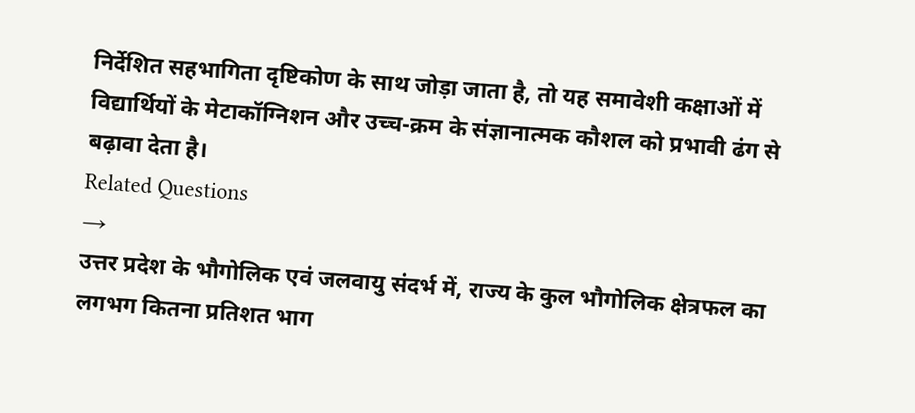निर्देशित सहभागिता दृष्टिकोण के साथ जोड़ा जाता है, तो यह समावेशी कक्षाओं में विद्यार्थियों के मेटाकॉग्निशन और उच्च-क्रम के संज्ञानात्मक कौशल को प्रभावी ढंग से बढ़ावा देता है।
Related Questions
→
उत्तर प्रदेश के भौगोलिक एवं जलवायु संदर्भ में, राज्य के कुल भौगोलिक क्षेत्रफल का लगभग कितना प्रतिशत भाग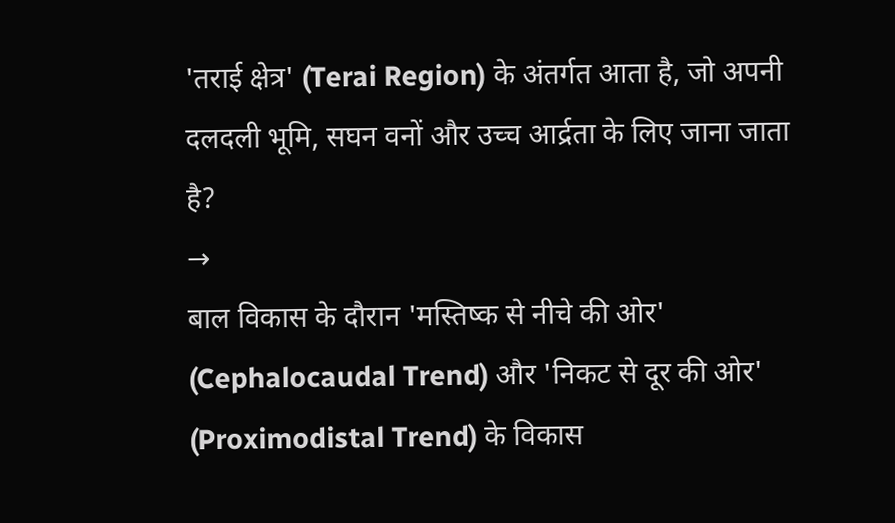'तराई क्षेत्र' (Terai Region) के अंतर्गत आता है, जो अपनी दलदली भूमि, सघन वनों और उच्च आर्द्रता के लिए जाना जाता है?
→
बाल विकास के दौरान 'मस्तिष्क से नीचे की ओर' (Cephalocaudal Trend) और 'निकट से दूर की ओर' (Proximodistal Trend) के विकास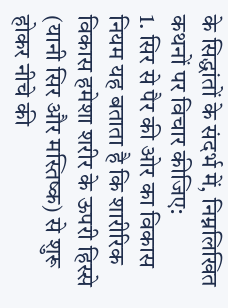के सिद्धांतों के संदर्भ में, निम्नलिखित कथनों पर विचार कीजिए:
1. सिर से पैर की ओर का विकास नियम यह बताता है कि शारीरिक विकास हमेशा शरीर के ऊपरी हिस्से (यानी सिर और मस्तिष्क) से शुरू होकर नीचे की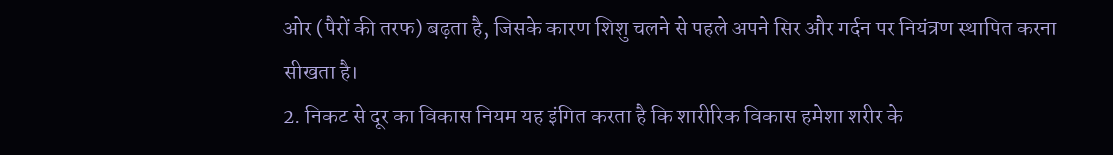ओर (पैरों की तरफ) बढ़ता है, जिसके कारण शिशु चलने से पहले अपने सिर और गर्दन पर नियंत्रण स्थापित करना सीखता है।
2. निकट से दूर का विकास नियम यह इंगित करता है कि शारीरिक विकास हमेशा शरीर के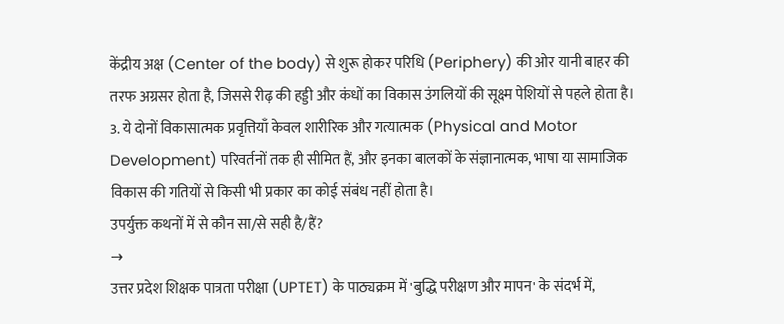केंद्रीय अक्ष (Center of the body) से शुरू होकर परिधि (Periphery) की ओर यानी बाहर की तरफ अग्रसर होता है, जिससे रीढ़ की हड्डी और कंधों का विकास उंगलियों की सूक्ष्म पेशियों से पहले होता है।
3. ये दोनों विकासात्मक प्रवृत्तियाँ केवल शारीरिक और गत्यात्मक (Physical and Motor Development) परिवर्तनों तक ही सीमित हैं, और इनका बालकों के संज्ञानात्मक, भाषा या सामाजिक विकास की गतियों से किसी भी प्रकार का कोई संबंध नहीं होता है।
उपर्युक्त कथनों में से कौन सा/से सही है/हैं?
→
उत्तर प्रदेश शिक्षक पात्रता परीक्षा (UPTET) के पाठ्यक्रम में 'बुद्धि परीक्षण और मापन' के संदर्भ में,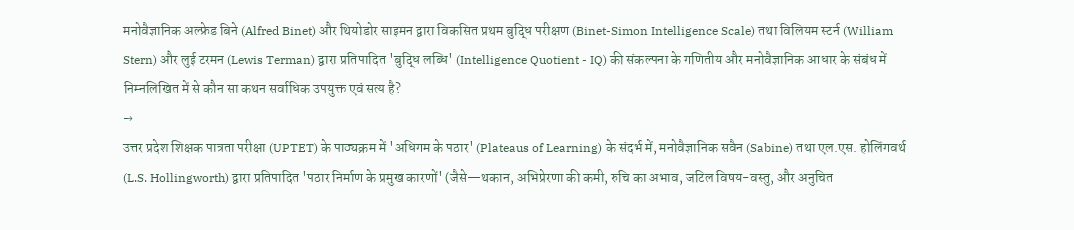मनोवैज्ञानिक अल्फ्रेड बिने (Alfred Binet) और थियोडोर साइमन द्वारा विकसित प्रथम बुद्धि परीक्षण (Binet-Simon Intelligence Scale) तथा विलियम स्टर्न (William Stern) और लुई टरमन (Lewis Terman) द्वारा प्रतिपादित 'बुद्धि लब्धि' (Intelligence Quotient - IQ) की संकल्पना के गणितीय और मनोवैज्ञानिक आधार के संबंध में निम्नलिखित में से कौन सा कथन सर्वाधिक उपयुक्त एवं सत्य है?
→
उत्तर प्रदेश शिक्षक पात्रता परीक्षा (UPTET) के पाठ्यक्रम में 'अधिगम के पठार' (Plateaus of Learning) के संदर्भ में, मनोवैज्ञानिक सवैन (Sabine) तथा एल.एस. होलिंगवर्थ (L.S. Hollingworth) द्वारा प्रतिपादित 'पठार निर्माण के प्रमुख कारणों' (जैसे—थकान, अभिप्रेरणा की कमी, रुचि का अभाव, जटिल विषय-वस्तु, और अनुचित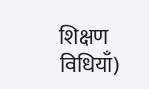शिक्षण विधियाँ)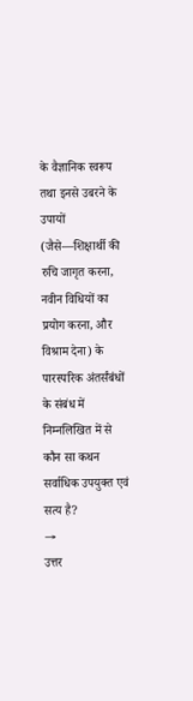के वैज्ञानिक स्वरूप तथा इनसे उबरने के उपायों (जैसे—शिक्षार्थी की रुचि जागृत करना, नवीन विधियों का प्रयोग करना, और विश्राम देना) के पारस्परिक अंतर्संबंधों के संबंध में निम्नलिखित में से कौन सा कथन सर्वाधिक उपयुक्त एवं सत्य है?
→
उत्तर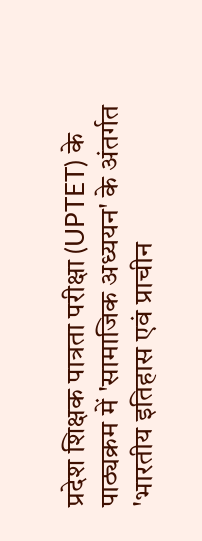प्रदेश शिक्षक पात्रता परीक्षा (UPTET) के पाठ्यक्रम में 'सामाजिक अध्ययन' के अंतर्गत 'भारतीय इतिहास एवं प्राचीन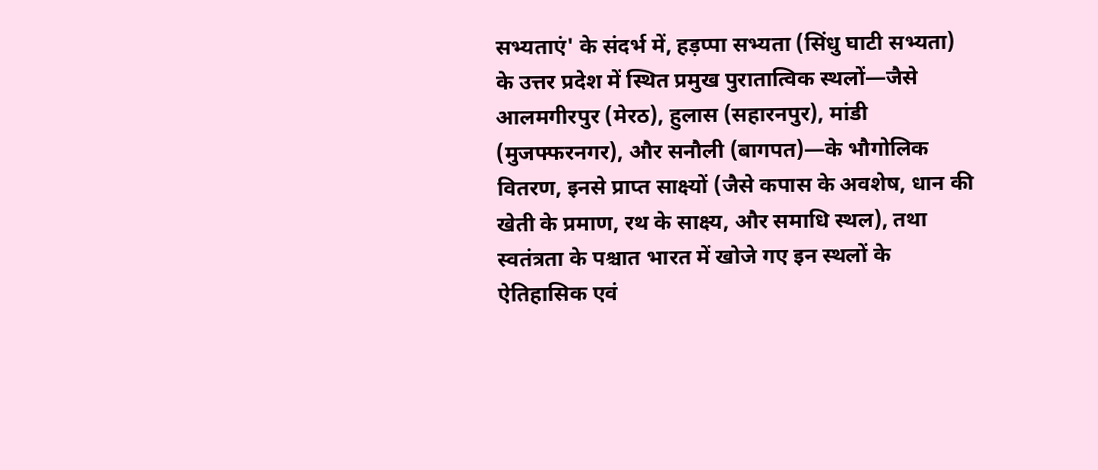सभ्यताएं' के संदर्भ में, हड़प्पा सभ्यता (सिंधु घाटी सभ्यता) के उत्तर प्रदेश में स्थित प्रमुख पुरातात्विक स्थलों—जैसे आलमगीरपुर (मेरठ), हुलास (सहारनपुर), मांडी (मुजफ्फरनगर), और सनौली (बागपत)—के भौगोलिक वितरण, इनसे प्राप्त साक्ष्यों (जैसे कपास के अवशेष, धान की खेती के प्रमाण, रथ के साक्ष्य, और समाधि स्थल), तथा स्वतंत्रता के पश्चात भारत में खोजे गए इन स्थलों के ऐतिहासिक एवं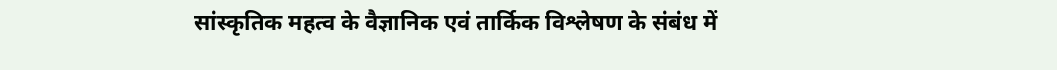सांस्कृतिक महत्व के वैज्ञानिक एवं तार्किक विश्लेषण के संबंध में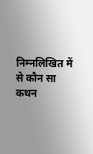निम्नलिखित में से कौन सा कथन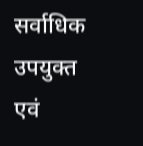सर्वाधिक उपयुक्त एवं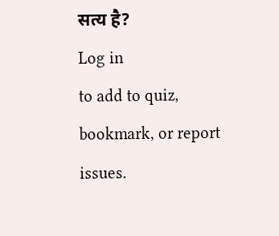सत्य है?
Log in
to add to quiz, bookmark, or report issues.